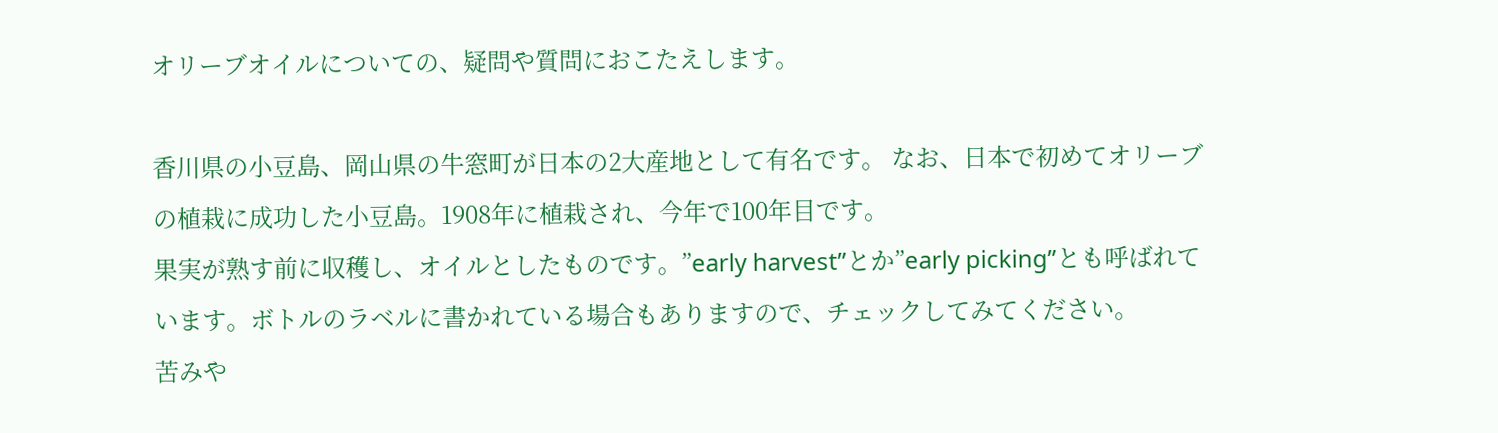オリーブオイルについての、疑問や質問におこたえします。

香川県の小豆島、岡山県の牛窓町が日本の2大産地として有名です。 なお、日本で初めてオリーブの植栽に成功した小豆島。1908年に植栽され、今年で100年目です。
果実が熟す前に収穫し、オイルとしたものです。”early harvest”とか”early picking”とも呼ばれています。ボトルのラベルに書かれている場合もありますので、チェックしてみてください。
苦みや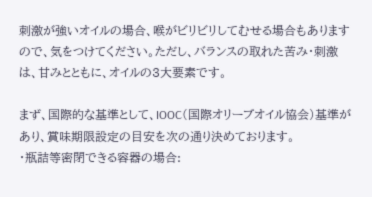刺激が強いオイルの場合、喉がビリビリしてむせる場合もありますので、気をつけてください。ただし、バランスの取れた苦み・刺激は、甘みとともに、オイルの3大要素です。

まず、国際的な基準として、IOOC(国際オリーブオイル協会)基準があり、賞味期限設定の目安を次の通り決めております。
・瓶詰等密閉できる容器の場合: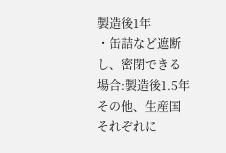製造後1年
・缶詰など遮断し、密閉できる場合:製造後1.5年
その他、生産国それぞれに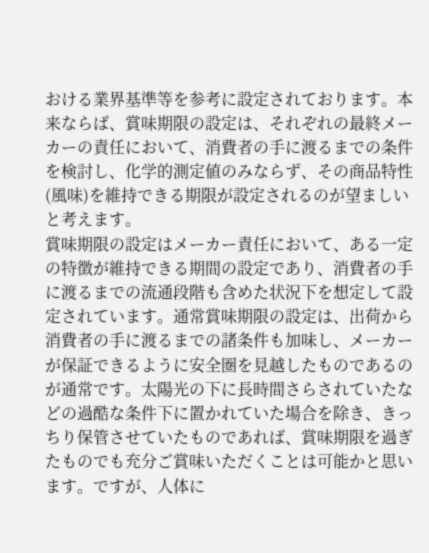おける業界基準等を参考に設定されております。本来ならば、賞味期限の設定は、それぞれの最終メーカーの責任において、消費者の手に渡るまでの条件を検討し、化学的測定値のみならず、その商品特性(風味)を維持できる期限が設定されるのが望ましいと考えます。
賞味期限の設定はメーカー責任において、ある一定の特徴が維持できる期間の設定であり、消費者の手に渡るまでの流通段階も含めた状況下を想定して設定されています。通常賞味期限の設定は、出荷から消費者の手に渡るまでの諸条件も加味し、メーカーが保証できるように安全圏を見越したものであるのが通常です。太陽光の下に長時間さらされていたなどの過酷な条件下に置かれていた場合を除き、きっちり保管させていたものであれば、賞味期限を過ぎたものでも充分ご賞味いただくことは可能かと思います。ですが、人体に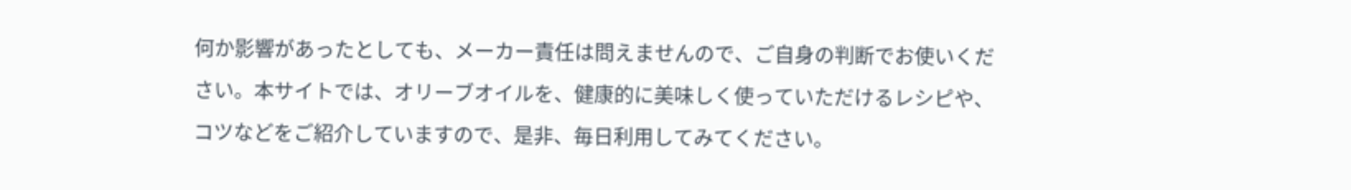何か影響があったとしても、メーカー責任は問えませんので、ご自身の判断でお使いください。本サイトでは、オリーブオイルを、健康的に美味しく使っていただけるレシピや、コツなどをご紹介していますので、是非、毎日利用してみてください。